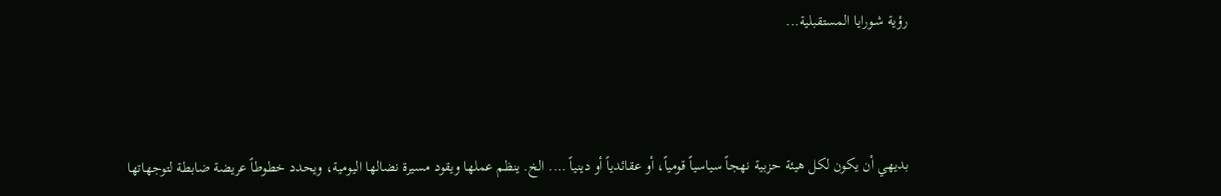رؤية شـورايا المستقبلية...



بديهي أن يكون لكل هيئة حزبية نهجاً سياسياً قومياً، أو عقائدياً أو دينياً …. الخ. ينظم عملها ويقود مسيرة نضالها اليومية، ويحدد خطوطاً عريضة ضابطة لتوجهاتها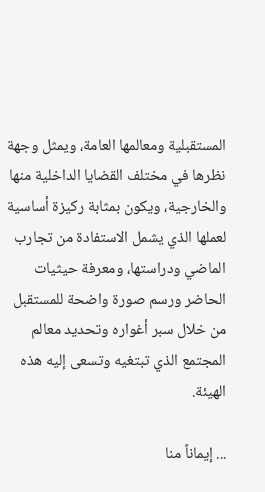المستقبلية ومعالمها العامة، ويمثل وجهة نظرها في مختلف القضايا الداخلية منها والخارجية، ويكون بمثابة ركيزة أساسية لعملها الذي يشمل الاستفادة من تجارب الماضي ودراستها، ومعرفة حيثيات الحاضر ورسم صورة واضحة للمستقبل من خلال سبر أغواره وتحديد معالم المجتمع الذي تبتغيه وتسعى إليه هذه الهيئة.

... إيماناً منا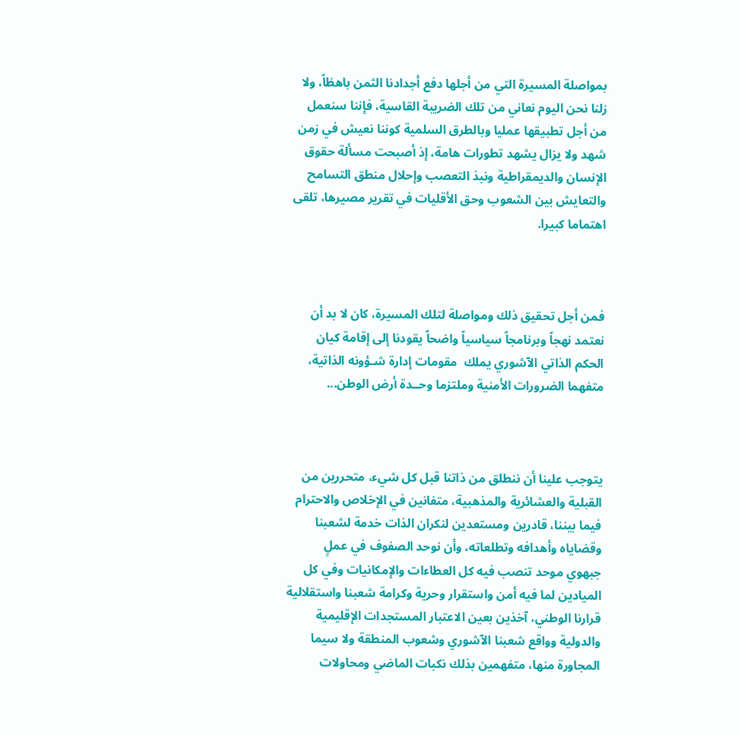بمواصلة المسيرة التي من أجلها دفع أجدادنا الثمن باهظاً، ولا زلنا نحن اليوم نعاني من تلك الضريبة القاسية، فإننا سنعمل من أجل تطبيقها عمليا وبالطرق السلمية كوننا نعيش في زمن  شهد ولا يزال يشهد تطورات هامة، إذ أصبحت مسألة حقوق الإنسان والديمقراطية ونبذ التعصب وإحلال منطق التسامح والتعايش بين الشعوب وحق الأقليات في تقرير مصيرها، تلقى اهتماما كبيرا.



فمن أجل تحقيق ذلك ومواصلة لتلك المسيرة، كان لا بد أن نعتمد نهجاً وبرنامجاً سياسياً واضحاً يقودنا إلى إقامة كيان الحكم الذاتي الآشوري يملك  مقومات إدارة شـؤونه الذاتية، متفهما الضرورات الأمنية وملتزما وحــدة أرض الوطن...



يتوجب علينا أن ننطلق من ذاتنا قبل كل شيء، متحررين من القبلية والعشائرية والمذهبية، متفانين في الإخلاص والاحترام فيما بيننا، قادرين ومستعدين لنكران الذات خدمة لشعبنا وقضاياه وأهدافه وتطلعاته، وأن نوحد الصفوف في عملٍ جبهوي موحد تنصب فيه كل العطاءات والإمكانيات وفي كل الميادين لما فيه أمن واستقرار وحرية وكرامة شعبنا واستقلالية قرارنا الوطني، آخذين بعين الاعتبار المستجدات الإقليمية والدولية وواقع شعبنا الآشوري وشعوب المنطقة ولا سيما المجاورة منها، متفهمين بذلك نكبات الماضي ومحاولات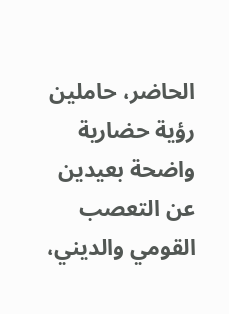الحاضر، حاملين رؤية حضارية واضحة بعيدين عن التعصب القومي والديني،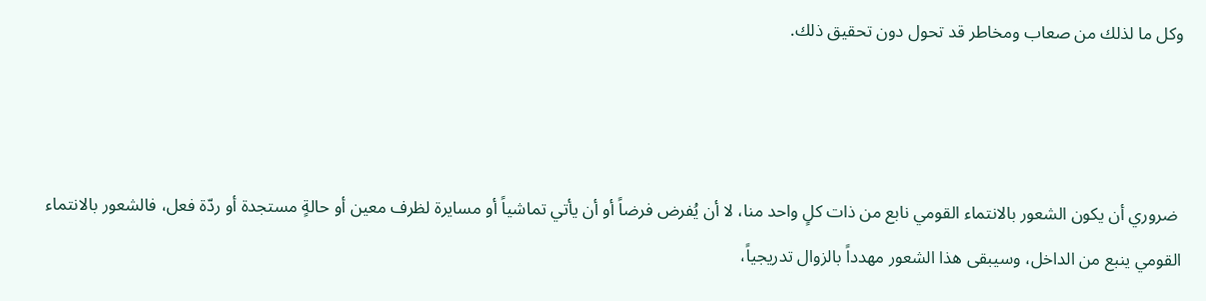وكل ما لذلك من صعاب ومخاطر قد تحول دون تحقيق ذلك.



 ضروري أن يكون الشعور بالانتماء القومي نابع من ذات كلٍ واحد منا، لا أن يُفرض فرضاً أو أن يأتي تماشياً أو مسايرة لظرف معين أو حالةٍ مستجدة أو ردّة فعل، فالشعور بالانتماء القومي ينبع من الداخل، وسيبقى هذا الشعور مهدداً بالزوال تدريجياً،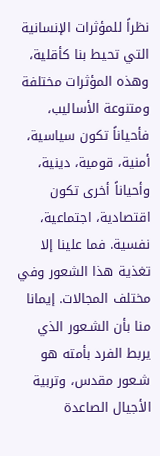نظراً للمؤثرات الإنسانية التي تحيط بنا كأقلية، وهذه المؤثرات مختلفة ومتنوعة الأساليب، فأحياناً تكون سياسية، أمنية، قومية، دينية، وأحياناً أخرى تكون اقتصادية، اجتماعية، نفسية. فما علينا إلا تغذية هذا الشعور وفي مختلف المجالات. إيمانا منا بأن الشـعور الذي يربط الفرد بأمته هو شـعور مقدس، وتربية الأجيال الصاعدة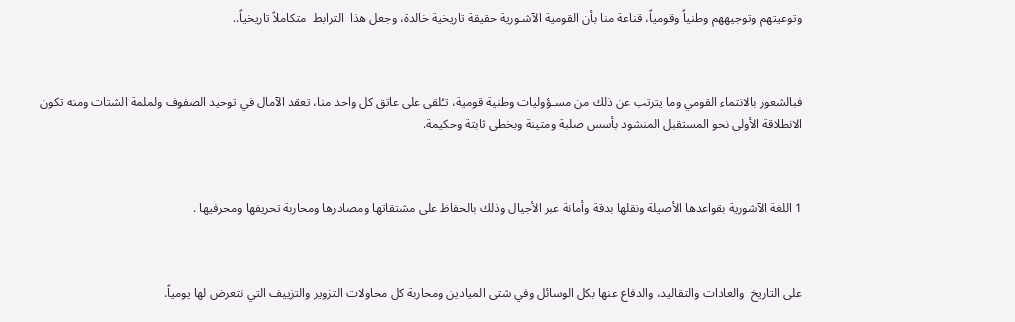وتوعيتهم وتوجيههم وطنياً وقومياً، قناعة منا بأن القومية الآشـورية حقيقة تاريخية خالدة، وجعل هذا  الترابط  متكاملاً تاريخياً..



فبالشعور بالانتماء القومي وما يترتب عن ذلك من مسـؤوليات وطنية قومية، تـُلقى على عاتق كل واحد منا، تعقد الآمال في توحيد الصفوف ولملمة الشتات ومنه تكون الانطلاقة الأولى نحو المستقبل المنشود بأسس صلبة ومتينة وبخطى ثابتة وحكيمة.



1 اللغة الآشورية بقواعدها الأصيلة ونقلها بدقة وأمانة عبر الأجيال وذلك بالحفاظ على مشتقاتها ومصادرها ومحاربة تحريفها ومحرفيها .



على التاريخ  والعادات والتقاليد، والدفاع عنها بكل الوسائل وفي شتى الميادين ومحاربة كل محاولات التزوير والتزييف التي نتعرض لها يومياً.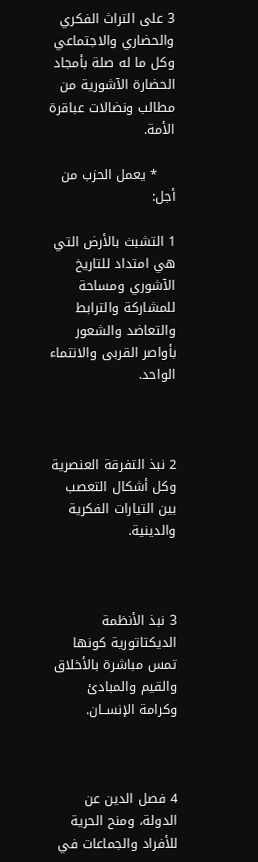3 على التراث الفكري والحضاري والاجتماعي وكل ما له صلة بأمجاد الحضارة الآشورية من مطالب ونضالات عباقرة الأمة.

    * يعمل الحزب من أجل:

1 التشبث بالأرض التي هي امتداد للتاريخ الآشوري ومساحة للمشاركة والترابط والتعاضد والشعور بأواصر القربى والانتماء الواحد.



2 نبذ التفرقة العنصرية وكل أشكال التعصب بين التيارات الفكرية والدينية.



3 نبذ الأنظمة الديكتاتورية كونها تمس مباشرة بالأخلاق والقيم والمبادئ  وكرامة الإنســان.



4 فصل الدين عن الدولة، ومنح الحرية للأفراد والجماعات في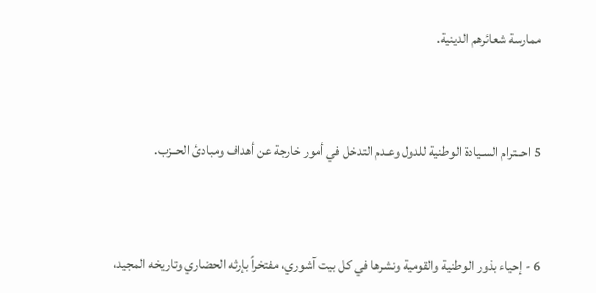ممارسة شعائرهم الدينية.



5 احــترام السـيادة الوطنية للدول وعـدم التدخل في أمور خارجة عن أهداف ومبادئ الحــزب.



6 - إحياء بذور الوطنية والقومية ونشرها في كل بيت آشوري، مفتخراً بإرثه الحضاري وتاريخه المجيد،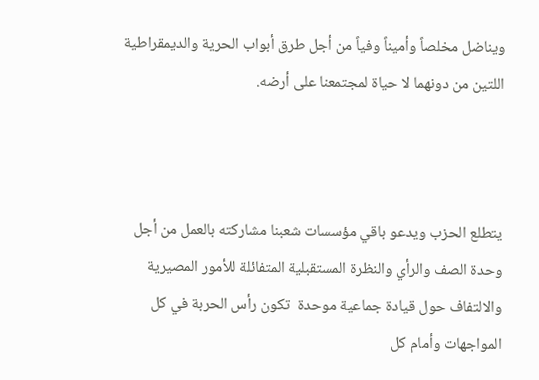ويناضل مخلصاً وأميناً وفياً من أجل طرق أبواب الحرية والديمقراطية  اللتين من دونهما لا حياة لمجتمعنا على أرضه.



يتطلع الحزب ويدعو باقي مؤسسات شعبنا مشاركته بالعمل من أجل وحدة الصف والرأي والنظرة المستقبلية المتفائلة للأمور المصيرية والالتفاف حول قيادة جماعية موحدة  تكون رأس الحربة في كل المواجهات وأمام كل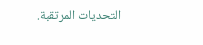التحديات المرتقبة.